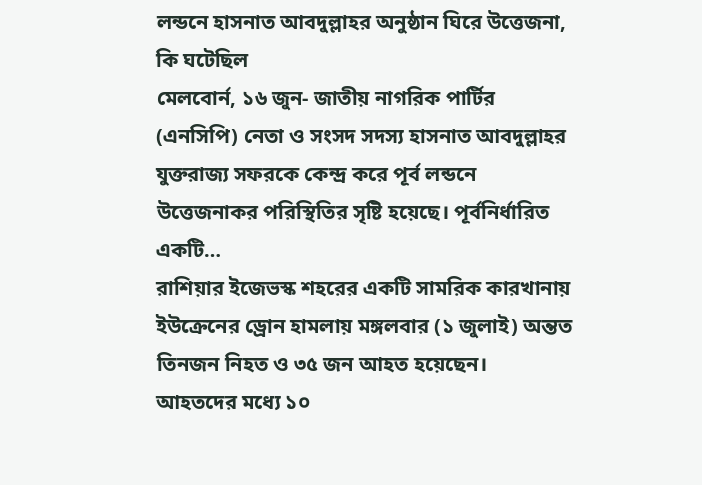লন্ডনে হাসনাত আবদুল্লাহর অনুষ্ঠান ঘিরে উত্তেজনা, কি ঘটেছিল
মেলবোর্ন, ১৬ জুন- জাতীয় নাগরিক পার্টির (এনসিপি) নেতা ও সংসদ সদস্য হাসনাত আবদুল্লাহর যুক্তরাজ্য সফরকে কেন্দ্র করে পূর্ব লন্ডনে উত্তেজনাকর পরিস্থিতির সৃষ্টি হয়েছে। পূর্বনির্ধারিত একটি…
রাশিয়ার ইজেভস্ক শহরের একটি সামরিক কারখানায় ইউক্রেনের ড্রোন হামলায় মঙ্গলবার (১ জুলাই) অন্তত তিনজন নিহত ও ৩৫ জন আহত হয়েছেন। আহতদের মধ্যে ১০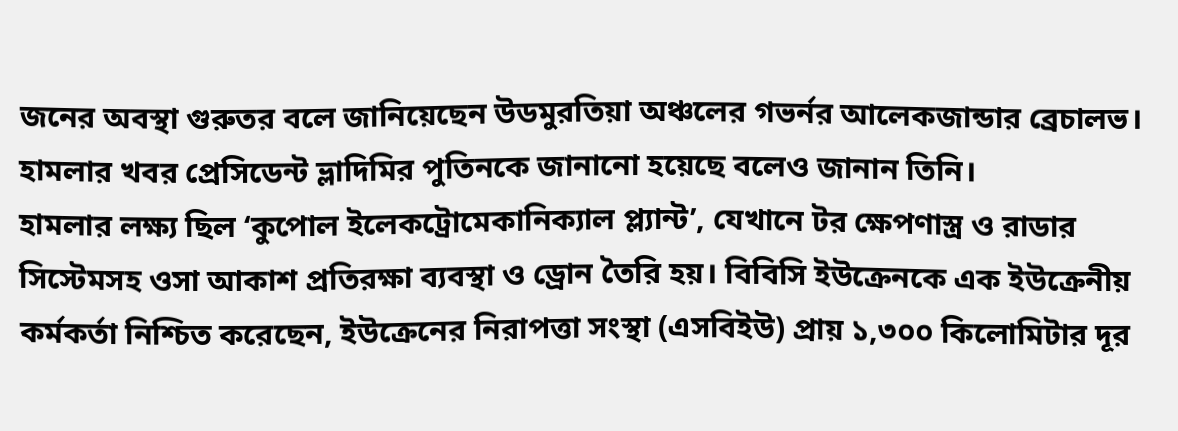জনের অবস্থা গুরুতর বলে জানিয়েছেন উডমুরতিয়া অঞ্চলের গভর্নর আলেকজান্ডার ব্রেচালভ। হামলার খবর প্রেসিডেন্ট ভ্লাদিমির পুতিনকে জানানো হয়েছে বলেও জানান তিনি।
হামলার লক্ষ্য ছিল ‘কুপোল ইলেকট্রোমেকানিক্যাল প্ল্যান্ট’, যেখানে টর ক্ষেপণাস্ত্র ও রাডার সিস্টেমসহ ওসা আকাশ প্রতিরক্ষা ব্যবস্থা ও ড্রোন তৈরি হয়। বিবিসি ইউক্রেনকে এক ইউক্রেনীয় কর্মকর্তা নিশ্চিত করেছেন, ইউক্রেনের নিরাপত্তা সংস্থা (এসবিইউ) প্রায় ১,৩০০ কিলোমিটার দূর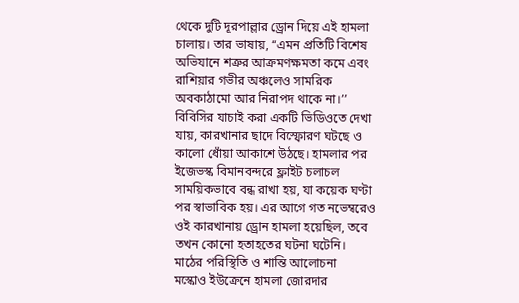থেকে দুটি দূরপাল্লার ড্রোন দিয়ে এই হামলা চালায়। তার ভাষায়, ‘‘এমন প্রতিটি বিশেষ অভিযানে শত্রুর আক্রমণক্ষমতা কমে এবং রাশিয়ার গভীর অঞ্চলেও সামরিক অবকাঠামো আর নিরাপদ থাকে না।’’
বিবিসির যাচাই করা একটি ভিডিওতে দেখা যায়, কারখানার ছাদে বিস্ফোরণ ঘটছে ও কালো ধোঁয়া আকাশে উঠছে। হামলার পর ইজেভস্ক বিমানবন্দরে ফ্লাইট চলাচল সাময়িকভাবে বন্ধ রাখা হয়, যা কয়েক ঘণ্টা পর স্বাভাবিক হয়। এর আগে গত নভেম্বরেও ওই কারখানায় ড্রোন হামলা হয়েছিল, তবে তখন কোনো হতাহতের ঘটনা ঘটেনি।
মাঠের পরিস্থিতি ও শান্তি আলোচনা
মস্কোও ইউক্রেনে হামলা জোরদার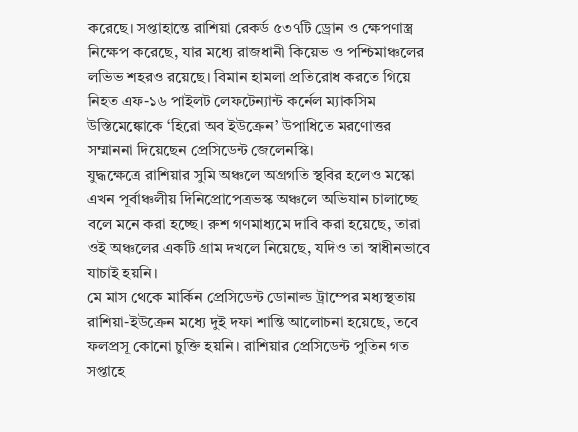করেছে। সপ্তাহান্তে রাশিয়া রেকর্ড ৫৩৭টি ড্রোন ও ক্ষেপণাস্ত্র নিক্ষেপ করেছে, যার মধ্যে রাজধানী কিয়েভ ও পশ্চিমাঞ্চলের লভিভ শহরও রয়েছে। বিমান হামলা প্রতিরোধ করতে গিয়ে নিহত এফ-১৬ পাইলট লেফটেন্যান্ট কর্নেল ম্যাকসিম উস্তিমেঙ্কোকে ‘হিরো অব ইউক্রেন’ উপাধিতে মরণোত্তর সম্মাননা দিয়েছেন প্রেসিডেন্ট জেলেনস্কি।
যুদ্ধক্ষেত্রে রাশিয়ার সুমি অঞ্চলে অগ্রগতি স্থবির হলেও মস্কো এখন পূর্বাঞ্চলীয় দিনিপ্রোপেত্রভস্ক অঞ্চলে অভিযান চালাচ্ছে বলে মনে করা হচ্ছে। রুশ গণমাধ্যমে দাবি করা হয়েছে, তারা ওই অঞ্চলের একটি গ্রাম দখলে নিয়েছে, যদিও তা স্বাধীনভাবে যাচাই হয়নি।
মে মাস থেকে মার্কিন প্রেসিডেন্ট ডোনাল্ড ট্রাম্পের মধ্যস্থতায় রাশিয়া-ইউক্রেন মধ্যে দুই দফা শান্তি আলোচনা হয়েছে, তবে ফলপ্রসূ কোনো চুক্তি হয়নি। রাশিয়ার প্রেসিডেন্ট পুতিন গত সপ্তাহে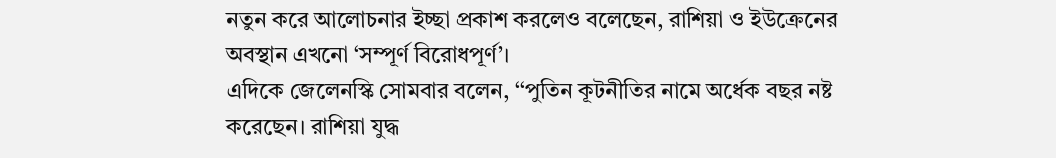নতুন করে আলোচনার ইচ্ছা প্রকাশ করলেও বলেছেন, রাশিয়া ও ইউক্রেনের অবস্থান এখনো ‘সম্পূর্ণ বিরোধপূর্ণ’।
এদিকে জেলেনস্কি সোমবার বলেন, ‘‘পুতিন কূটনীতির নামে অর্ধেক বছর নষ্ট করেছেন। রাশিয়া যুদ্ধ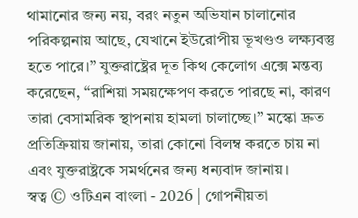থামানোর জন্য নয়, বরং নতুন অভিযান চালানোর পরিকল্পনায় আছে, যেখানে ইউরোপীয় ভূখণ্ডও লক্ষ্যবস্তু হতে পারে।’’ যুক্তরাষ্ট্রের দূত কিথ কেলোগ এক্সে মন্তব্য করেছেন, ‘‘রাশিয়া সময়ক্ষেপণ করতে পারছে না, কারণ তারা বেসামরিক স্থাপনায় হামলা চালাচ্ছে।’’ মস্কো দ্রুত প্রতিক্রিয়ায় জানায়, তারা কোনো বিলম্ব করতে চায় না এবং যুক্তরাষ্ট্রকে সমর্থনের জন্য ধন্যবাদ জানায়।
স্বত্ব © ওটিএন বাংলা - 2026 | গোপনীয়তা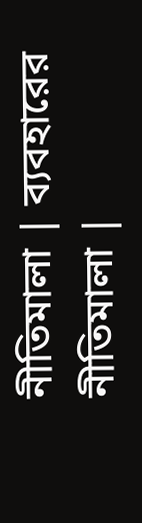নীতিমালা | ব্যবহারের নীতিমালা |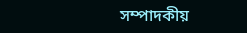সম্পাদকীয়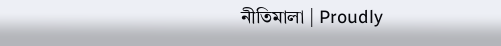নীতিমালা | Proudly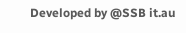Developed by @SSB it.au